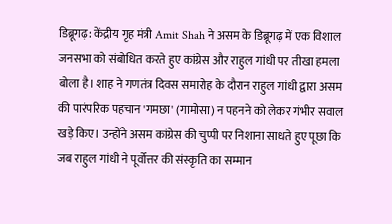डिब्रूगढ़: केंद्रीय गृह मंत्री Amit Shah ने असम के डिब्रूगढ़ में एक विशाल जनसभा को संबोधित करते हुए कांग्रेस और राहुल गांधी पर तीखा हमला बोला है। शाह ने गणतंत्र दिवस समारोह के दौरान राहुल गांधी द्वारा असम की पारंपरिक पहचान 'गमछा' (गामोसा) न पहनने को लेकर गंभीर सवाल खड़े किए। उन्होंने असम कांग्रेस की चुप्पी पर निशाना साधते हुए पूछा कि जब राहुल गांधी ने पूर्वोत्तर की संस्कृति का सम्मान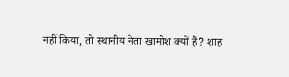नहीं किया, तो स्थानीय नेता खामोश क्यों हैं? शाह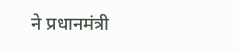ने प्रधानमंत्री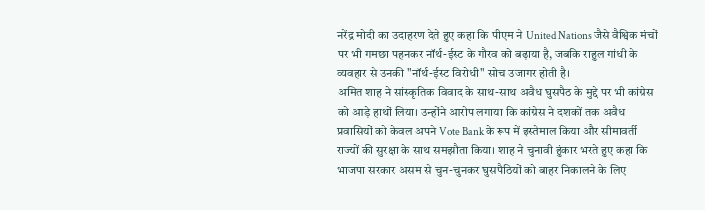नरेंद्र मोदी का उदाहरण देते हुए कहा कि पीएम ने United Nations जैसे वैश्विक मंचों पर भी गमछा पहनकर नॉर्थ-ईस्ट के गौरव को बढ़ाया है, जबकि राहुल गांधी के व्यवहार से उनकी "नॉर्थ-ईस्ट विरोधी" सोच उजागर होती है।
अमित शाह ने सांस्कृतिक विवाद के साथ-साथ अवैध घुसपैठ के मुद्दे पर भी कांग्रेस को आड़े हाथों लिया। उन्होंने आरोप लगाया कि कांग्रेस ने दशकों तक अवैध प्रवासियों को केवल अपने Vote Bank के रूप में इस्तेमाल किया और सीमावर्ती राज्यों की सुरक्षा के साथ समझौता किया। शाह ने चुनावी हुंकार भरते हुए कहा कि भाजपा सरकार असम से चुन-चुनकर घुसपैठियों को बाहर निकालने के लिए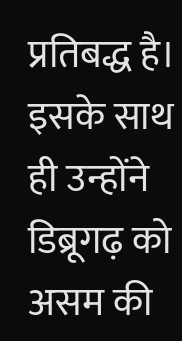प्रतिबद्ध है। इसके साथ ही उन्होंने डिब्रूगढ़ को असम की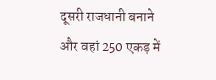दूसरी राजधानी बनाने और वहां 250 एकड़ में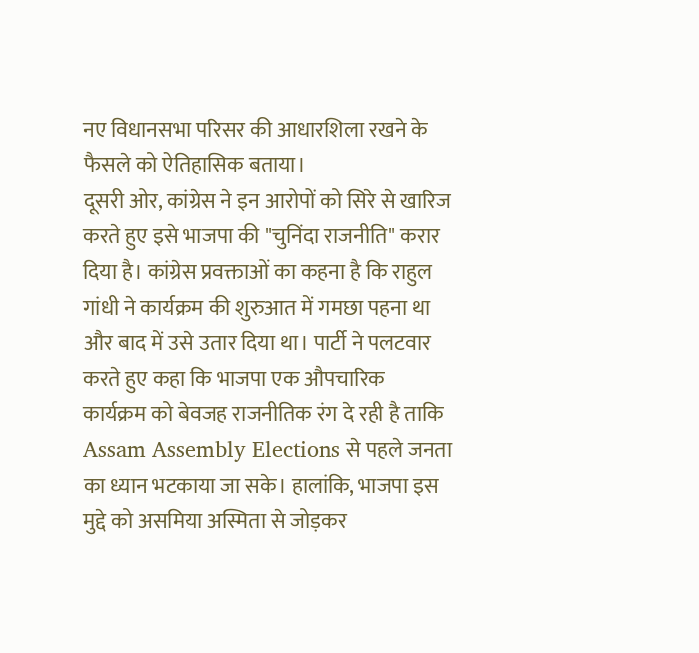नए विधानसभा परिसर की आधारशिला रखने के फैसले को ऐतिहासिक बताया।
दूसरी ओर, कांग्रेस ने इन आरोपों को सिरे से खारिज करते हुए इसे भाजपा की "चुनिंदा राजनीति" करार दिया है। कांग्रेस प्रवक्ताओं का कहना है कि राहुल गांधी ने कार्यक्रम की शुरुआत में गमछा पहना था और बाद में उसे उतार दिया था। पार्टी ने पलटवार करते हुए कहा कि भाजपा एक औपचारिक कार्यक्रम को बेवजह राजनीतिक रंग दे रही है ताकि Assam Assembly Elections से पहले जनता का ध्यान भटकाया जा सके। हालांकि, भाजपा इस मुद्दे को असमिया अस्मिता से जोड़कर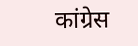कांग्रेस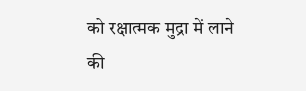को रक्षात्मक मुद्रा में लाने की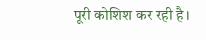पूरी कोशिश कर रही है।